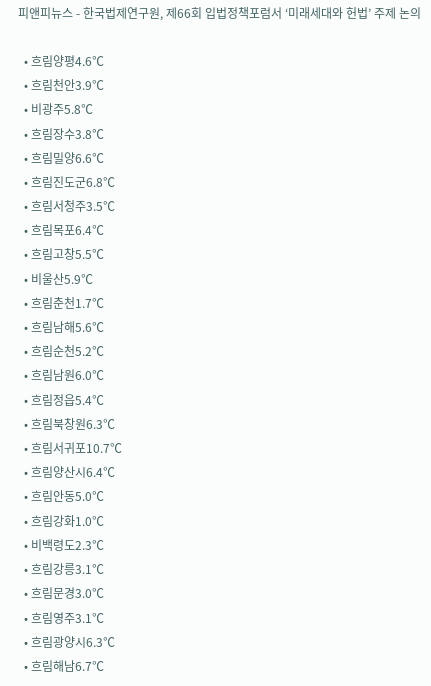피앤피뉴스 - 한국법제연구원, 제66회 입법정책포럼서 ‘미래세대와 헌법’ 주제 논의

  • 흐림양평4.6℃
  • 흐림천안3.9℃
  • 비광주5.8℃
  • 흐림장수3.8℃
  • 흐림밀양6.6℃
  • 흐림진도군6.8℃
  • 흐림서청주3.5℃
  • 흐림목포6.4℃
  • 흐림고창5.5℃
  • 비울산5.9℃
  • 흐림춘천1.7℃
  • 흐림남해5.6℃
  • 흐림순천5.2℃
  • 흐림남원6.0℃
  • 흐림정읍5.4℃
  • 흐림북창원6.3℃
  • 흐림서귀포10.7℃
  • 흐림양산시6.4℃
  • 흐림안동5.0℃
  • 흐림강화1.0℃
  • 비백령도2.3℃
  • 흐림강릉3.1℃
  • 흐림문경3.0℃
  • 흐림영주3.1℃
  • 흐림광양시6.3℃
  • 흐림해남6.7℃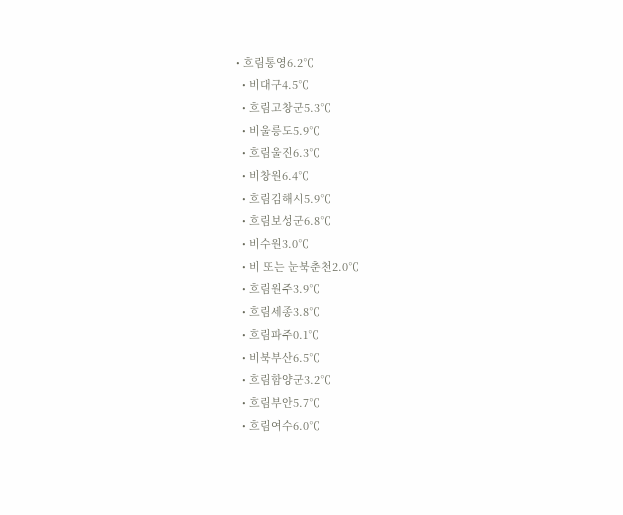• 흐림통영6.2℃
  • 비대구4.5℃
  • 흐림고창군5.3℃
  • 비울릉도5.9℃
  • 흐림울진6.3℃
  • 비창원6.4℃
  • 흐림김해시5.9℃
  • 흐림보성군6.8℃
  • 비수원3.0℃
  • 비 또는 눈북춘천2.0℃
  • 흐림원주3.9℃
  • 흐림세종3.8℃
  • 흐림파주0.1℃
  • 비북부산6.5℃
  • 흐림함양군3.2℃
  • 흐림부안5.7℃
  • 흐림여수6.0℃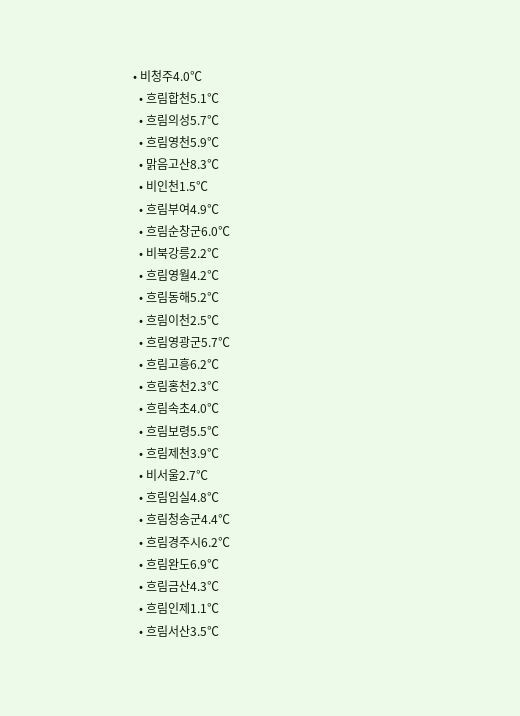• 비청주4.0℃
  • 흐림합천5.1℃
  • 흐림의성5.7℃
  • 흐림영천5.9℃
  • 맑음고산8.3℃
  • 비인천1.5℃
  • 흐림부여4.9℃
  • 흐림순창군6.0℃
  • 비북강릉2.2℃
  • 흐림영월4.2℃
  • 흐림동해5.2℃
  • 흐림이천2.5℃
  • 흐림영광군5.7℃
  • 흐림고흥6.2℃
  • 흐림홍천2.3℃
  • 흐림속초4.0℃
  • 흐림보령5.5℃
  • 흐림제천3.9℃
  • 비서울2.7℃
  • 흐림임실4.8℃
  • 흐림청송군4.4℃
  • 흐림경주시6.2℃
  • 흐림완도6.9℃
  • 흐림금산4.3℃
  • 흐림인제1.1℃
  • 흐림서산3.5℃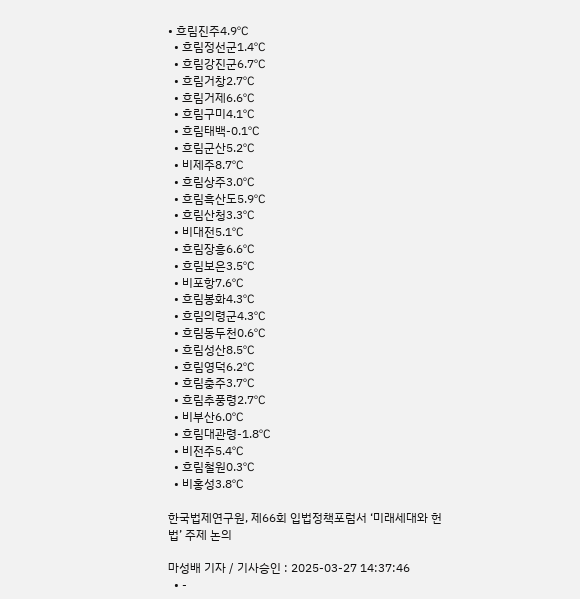• 흐림진주4.9℃
  • 흐림정선군1.4℃
  • 흐림강진군6.7℃
  • 흐림거창2.7℃
  • 흐림거제6.6℃
  • 흐림구미4.1℃
  • 흐림태백-0.1℃
  • 흐림군산5.2℃
  • 비제주8.7℃
  • 흐림상주3.0℃
  • 흐림흑산도5.9℃
  • 흐림산청3.3℃
  • 비대전5.1℃
  • 흐림장흥6.6℃
  • 흐림보은3.5℃
  • 비포항7.6℃
  • 흐림봉화4.3℃
  • 흐림의령군4.3℃
  • 흐림동두천0.6℃
  • 흐림성산8.5℃
  • 흐림영덕6.2℃
  • 흐림충주3.7℃
  • 흐림추풍령2.7℃
  • 비부산6.0℃
  • 흐림대관령-1.8℃
  • 비전주5.4℃
  • 흐림철원0.3℃
  • 비홍성3.8℃

한국법제연구원, 제66회 입법정책포럼서 ‘미래세대와 헌법’ 주제 논의

마성배 기자 / 기사승인 : 2025-03-27 14:37:46
  • -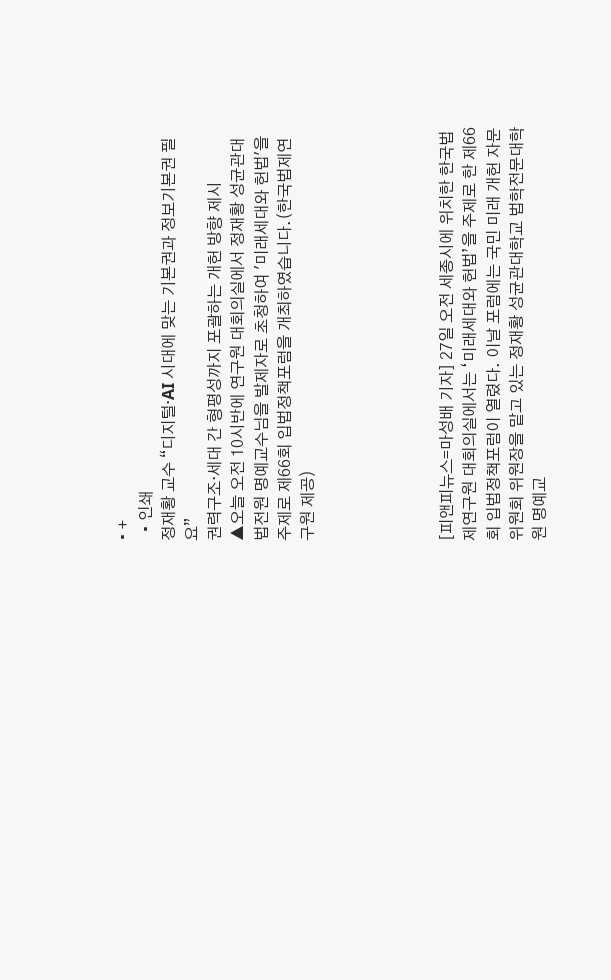• +
  • 인쇄
정재황 교수 “디지털·AI 시대에 맞는 기본권과 정보기본권 필요”
권력구조·세대 간 형평성까지 포괄하는 개헌 방향 제시
▲오늘 오전 10시반에 연구원 대회의실에서 정재황 성균관대 법전원 명예교수님을 발제자로 초청하여 '미래세대와 헌법'을 주제로 제66회 입법정책포럼을 개최하였습니다.(한국법제연구원 제공)





[피앤피뉴스=마성배 기자] 27일 오전 세종시에 위치한 한국법제연구원 대회의실에서는 ‘미래세대와 헌법’을 주제로 한 제66회 입법정책포럼이 열렸다. 이날 포럼에는 국민 미래 개헌 자문위원회 위원장을 맡고 있는 정재황 성균관대학교 법학전문대학원 명예교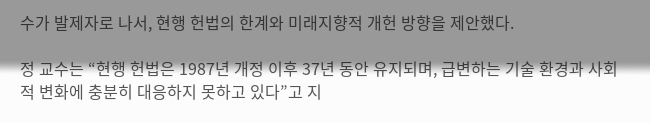수가 발제자로 나서, 현행 헌법의 한계와 미래지향적 개헌 방향을 제안했다.

정 교수는 “현행 헌법은 1987년 개정 이후 37년 동안 유지되며, 급변하는 기술 환경과 사회적 변화에 충분히 대응하지 못하고 있다”고 지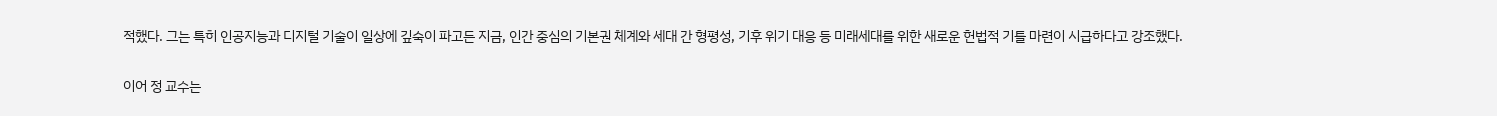적했다. 그는 특히 인공지능과 디지털 기술이 일상에 깊숙이 파고든 지금, 인간 중심의 기본권 체계와 세대 간 형평성, 기후 위기 대응 등 미래세대를 위한 새로운 헌법적 기틀 마련이 시급하다고 강조했다.

이어 정 교수는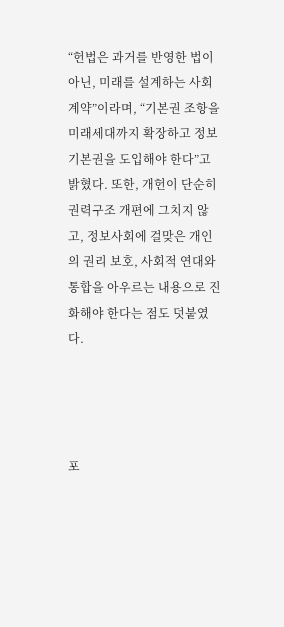“헌법은 과거를 반영한 법이 아닌, 미래를 설계하는 사회계약”이라며, “기본권 조항을 미래세대까지 확장하고 정보기본권을 도입해야 한다”고 밝혔다. 또한, 개헌이 단순히 권력구조 개편에 그치지 않고, 정보사회에 걸맞은 개인의 권리 보호, 사회적 연대와 통합을 아우르는 내용으로 진화해야 한다는 점도 덧붙였다.




포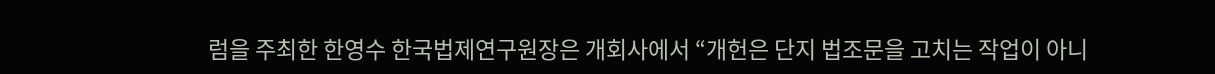럼을 주최한 한영수 한국법제연구원장은 개회사에서 “개헌은 단지 법조문을 고치는 작업이 아니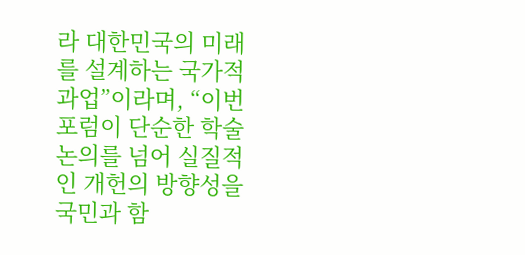라 대한민국의 미래를 설계하는 국가적 과업”이라며, “이번 포럼이 단순한 학술논의를 넘어 실질적인 개헌의 방향성을 국민과 함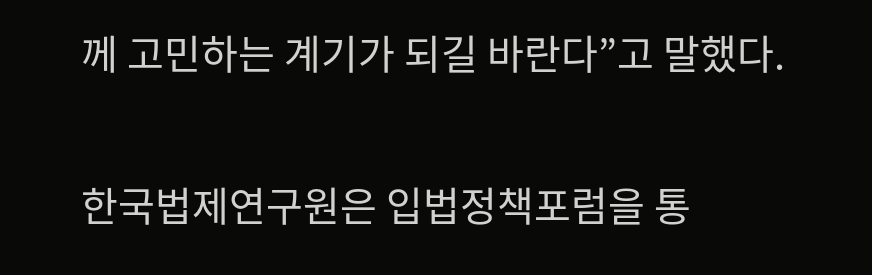께 고민하는 계기가 되길 바란다”고 말했다.

한국법제연구원은 입법정책포럼을 통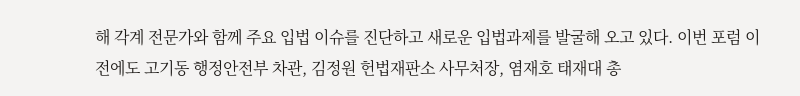해 각계 전문가와 함께 주요 입법 이슈를 진단하고 새로운 입법과제를 발굴해 오고 있다. 이번 포럼 이전에도 고기동 행정안전부 차관, 김정원 헌법재판소 사무처장, 염재호 태재대 총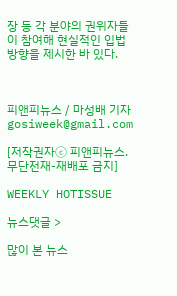장 등 각 분야의 권위자들이 참여해 현실적인 입법 방향을 제시한 바 있다.



피앤피뉴스 / 마성배 기자 gosiweek@gmail.com

[저작권자ⓒ 피앤피뉴스. 무단전재-재배포 금지]

WEEKLY HOTISSUE

뉴스댓글 >

많이 본 뉴스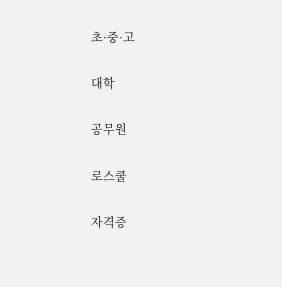초·중·고

대학

공무원

로스쿨

자격증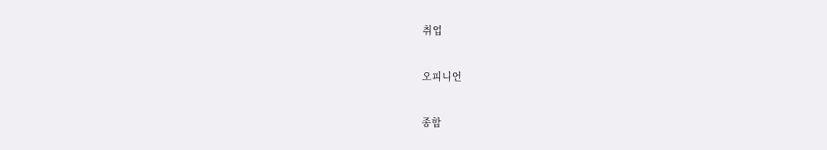취업

오피니언

종합